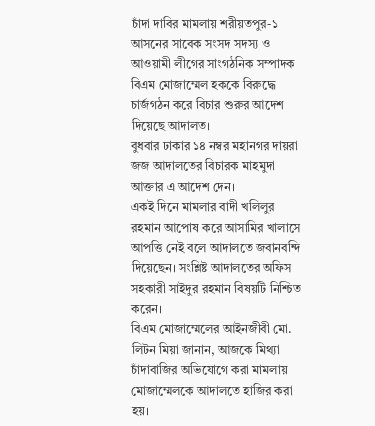চাঁদা দাবির মামলায় শরীয়তপুর-১ আসনের সাবেক সংসদ সদস্য ও আওয়ামী লীগের সাংগঠনিক সম্পাদক বিএম মোজাম্মেল হককে বিরুদ্ধে চার্জগঠন করে বিচার শুরুর আদেশ দিয়েছে আদালত।
বুধবার ঢাকার ১৪ নম্বর মহানগর দায়রা জজ আদালতের বিচারক মাহমুদা আক্তার এ আদেশ দেন।
একই দিনে মামলার বাদী খলিলুর রহমান আপোষ করে আসামির খালাসে আপত্তি নেই বলে আদালতে জবানবন্দি দিয়েছেন। সংশ্লিষ্ট আদালতের অফিস সহকারী সাইদুর রহমান বিষয়টি নিশ্চিত করেন।
বিএম মোজাম্মেলের আইনজীবী মো. লিটন মিয়া জানান, আজকে মিথ্যা চাঁদাবাজির অভিযোগে করা মামলায় মোজাম্মেলকে আদালতে হাজির করা হয়।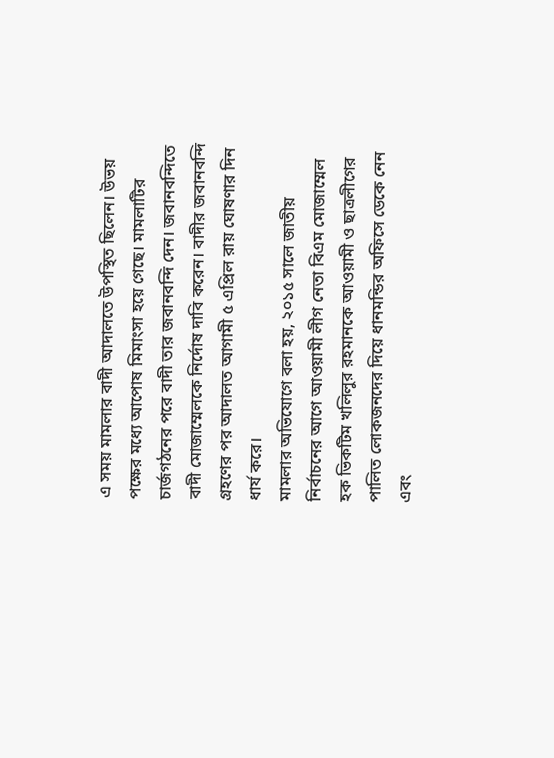এ সময় মামলার বাদী আদালতে উপস্থিত ছিলেন। উভয় পক্ষের মধ্যে আপোষ মিমাংসা হয়ে গেছে। মামলাটির চার্জগঠনের পরে বাদী তার জবানবন্দি দেন। জবানবন্দিতে বাদী মোজাম্মেলকে নির্দোষ দাবি করেন। বাদীর জবানবন্দি গ্রহণের পর আদালত আগামী ৫ এপ্রিল রায় ঘোষণার দিন ধার্য করে।
মামলার অভিযোগে বলা হয়, ২০১৫ সালে জাতীয় নির্বাচনের আগে আওয়ামী লীগ নেতা বিএম মোজাম্মেল হক ভিকটিম খলিলুর রহমানকে আওয়ামী ও ছাত্রলীগের পালিত লোকজনদের দিয়ে ধানমন্ডির অফিসে ডেকে নেন এবং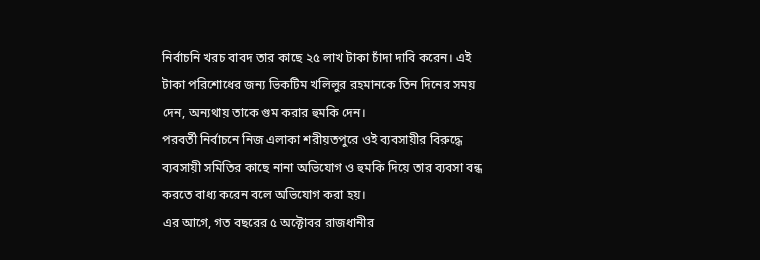নির্বাচনি খরচ বাবদ তার কাছে ২৫ লাখ টাকা চাঁদা দাবি করেন। এই টাকা পরিশোধের জন্য ভিকটিম খলিলুর রহমানকে তিন দিনের সময় দেন, অন্যথায় তাকে গুম করার হুমকি দেন।
পরবর্তী নির্বাচনে নিজ এলাকা শরীয়তপুরে ওই ব্যবসায়ীর বিরুদ্ধে ব্যবসায়ী সমিতির কাছে নানা অভিযোগ ও হুমকি দিয়ে তার ব্যবসা বন্ধ করতে বাধ্য করেন বলে অভিযোগ করা হয়।
এর আগে, গত বছরের ৫ অক্টোবর রাজধানীর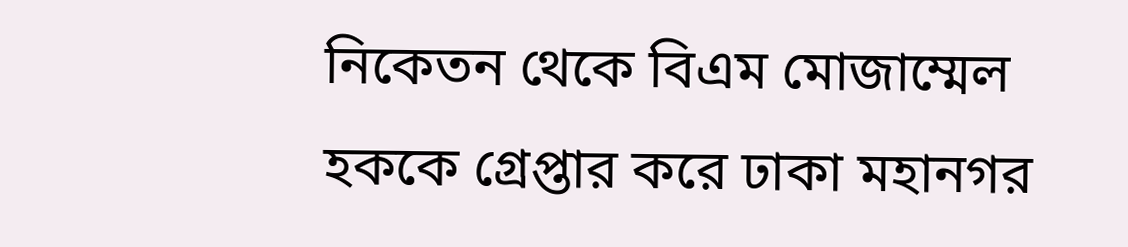নিকেতন থেকে বিএম মোজাম্মেল হককে গ্রেপ্তার করে ঢাকা মহানগর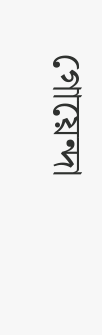গোয়েন্দা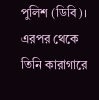পুলিশ (ডিবি)। এরপর থেকে তিনি কারাগারে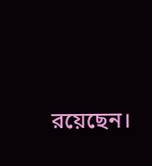রয়েছেন।